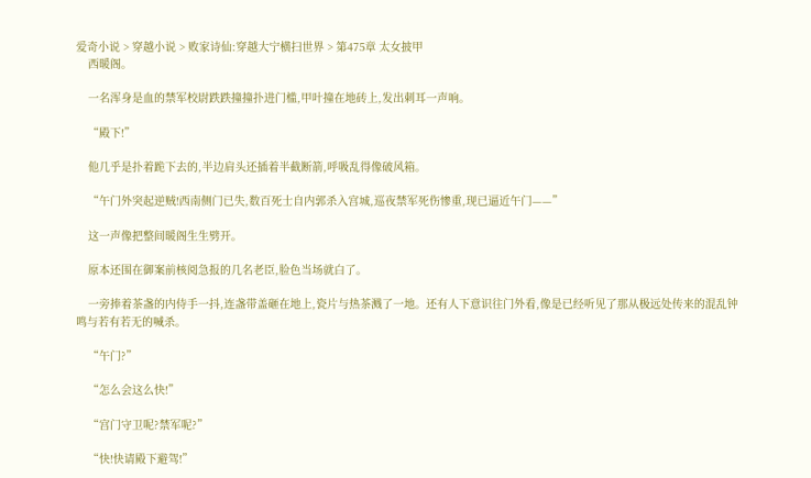爱奇小说 > 穿越小说 > 败家诗仙:穿越大宁横扫世界 > 第475章 太女披甲
    西暖阁。

    一名浑身是血的禁军校尉跌跌撞撞扑进门槛,甲叶撞在地砖上,发出刺耳一声响。

    “殿下!”

    他几乎是扑着跪下去的,半边肩头还插着半截断箭,呼吸乱得像破风箱。

    “午门外突起逆贼!西南侧门已失,数百死士自内郭杀入宫城,巡夜禁军死伤惨重,现已逼近午门——”

    这一声像把整间暖阁生生劈开。

    原本还围在御案前核阅急报的几名老臣,脸色当场就白了。

    一旁捧着茶盏的内侍手一抖,连盏带盖砸在地上,瓷片与热茶溅了一地。还有人下意识往门外看,像是已经听见了那从极远处传来的混乱钟鸣与若有若无的喊杀。

    “午门?”

    “怎么会这么快!”

    “宫门守卫呢?禁军呢?”

    “快!快请殿下避驾!”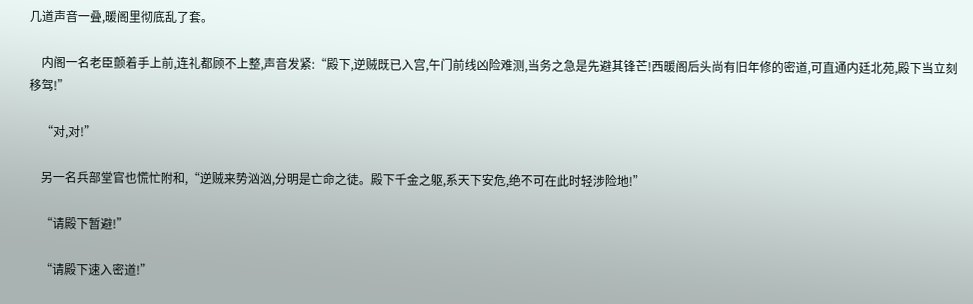几道声音一叠,暖阁里彻底乱了套。

    内阁一名老臣颤着手上前,连礼都顾不上整,声音发紧:“殿下,逆贼既已入宫,午门前线凶险难测,当务之急是先避其锋芒!西暖阁后头尚有旧年修的密道,可直通内廷北苑,殿下当立刻移驾!”

    “对,对!”

    另一名兵部堂官也慌忙附和,“逆贼来势汹汹,分明是亡命之徒。殿下千金之躯,系天下安危,绝不可在此时轻涉险地!”

    “请殿下暂避!”

    “请殿下速入密道!”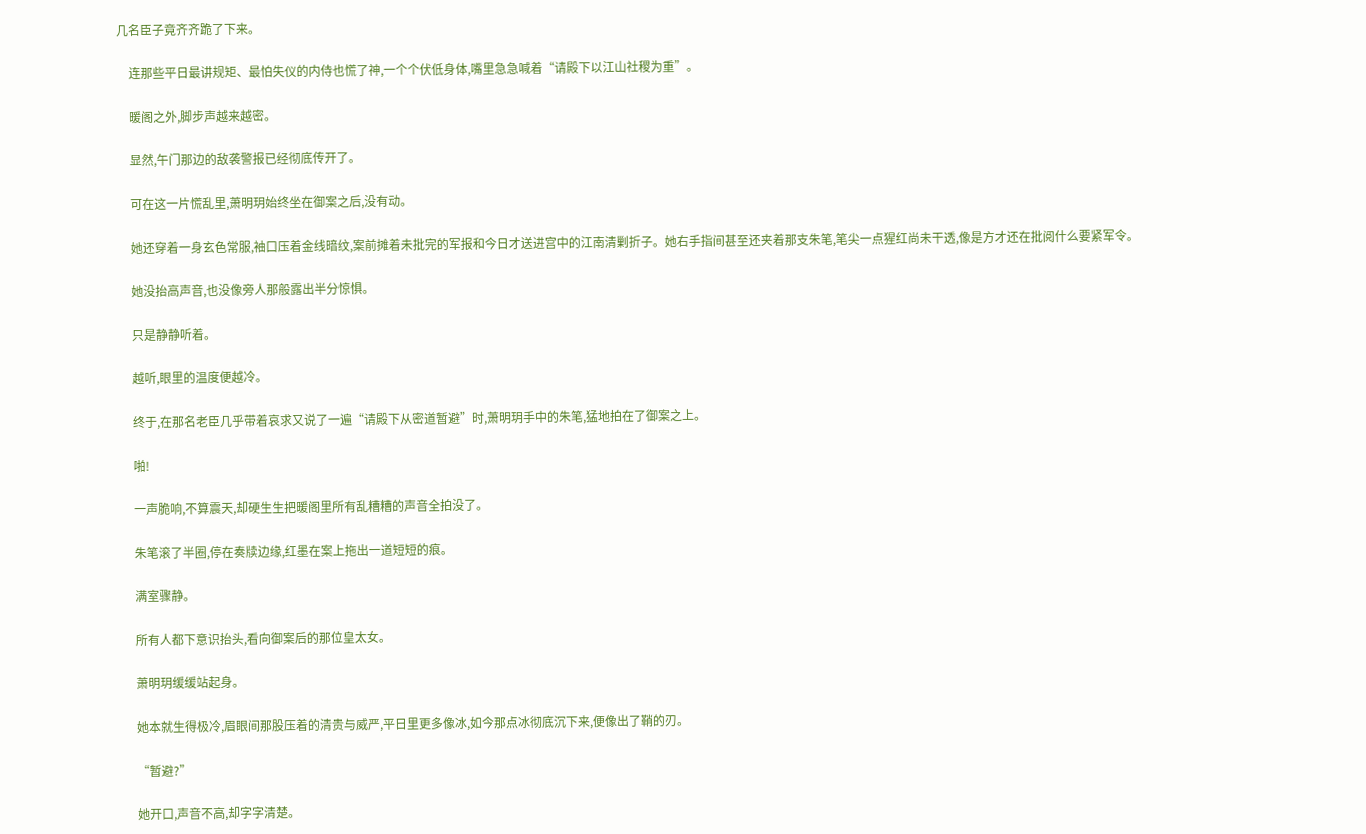几名臣子竟齐齐跪了下来。

    连那些平日最讲规矩、最怕失仪的内侍也慌了神,一个个伏低身体,嘴里急急喊着“请殿下以江山社稷为重”。

    暖阁之外,脚步声越来越密。

    显然,午门那边的敌袭警报已经彻底传开了。

    可在这一片慌乱里,萧明玥始终坐在御案之后,没有动。

    她还穿着一身玄色常服,袖口压着金线暗纹,案前摊着未批完的军报和今日才送进宫中的江南清剿折子。她右手指间甚至还夹着那支朱笔,笔尖一点猩红尚未干透,像是方才还在批阅什么要紧军令。

    她没抬高声音,也没像旁人那般露出半分惊惧。

    只是静静听着。

    越听,眼里的温度便越冷。

    终于,在那名老臣几乎带着哀求又说了一遍“请殿下从密道暂避”时,萧明玥手中的朱笔,猛地拍在了御案之上。

    啪!

    一声脆响,不算震天,却硬生生把暖阁里所有乱糟糟的声音全拍没了。

    朱笔滚了半圈,停在奏牍边缘,红墨在案上拖出一道短短的痕。

    满室骤静。

    所有人都下意识抬头,看向御案后的那位皇太女。

    萧明玥缓缓站起身。

    她本就生得极冷,眉眼间那股压着的清贵与威严,平日里更多像冰,如今那点冰彻底沉下来,便像出了鞘的刃。

    “暂避?”

    她开口,声音不高,却字字清楚。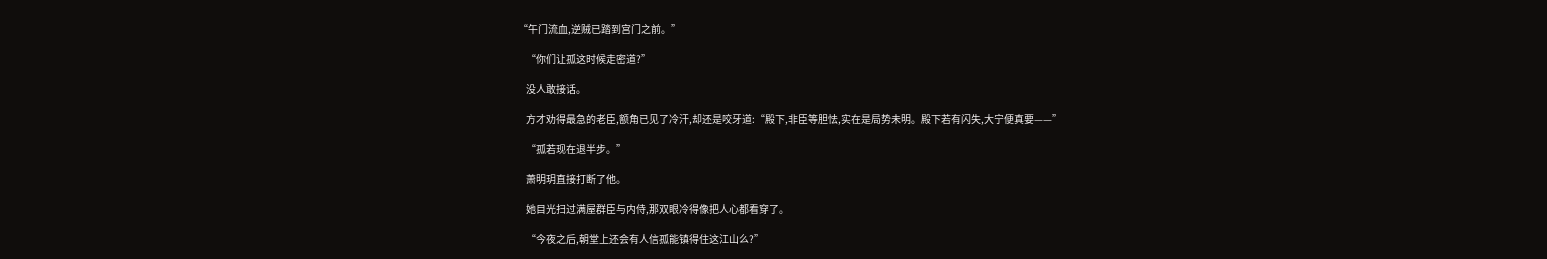“午门流血,逆贼已踏到宫门之前。”

    “你们让孤这时候走密道?”

    没人敢接话。

    方才劝得最急的老臣,额角已见了冷汗,却还是咬牙道:“殿下,非臣等胆怯,实在是局势未明。殿下若有闪失,大宁便真要——”

    “孤若现在退半步。”

    萧明玥直接打断了他。

    她目光扫过满屋群臣与内侍,那双眼冷得像把人心都看穿了。

    “今夜之后,朝堂上还会有人信孤能镇得住这江山么?”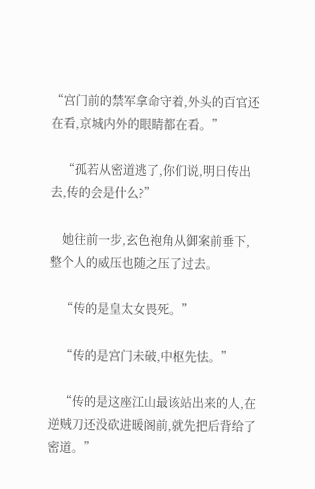“宫门前的禁军拿命守着,外头的百官还在看,京城内外的眼睛都在看。”

    “孤若从密道逃了,你们说,明日传出去,传的会是什么?”

    她往前一步,玄色袍角从御案前垂下,整个人的威压也随之压了过去。

    “传的是皇太女畏死。”

    “传的是宫门未破,中枢先怯。”

    “传的是这座江山最该站出来的人,在逆贼刀还没砍进暖阁前,就先把后背给了密道。”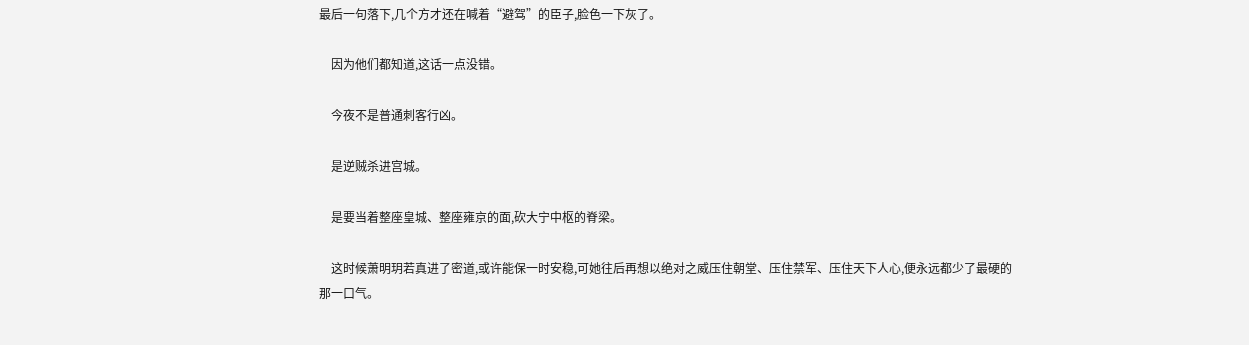最后一句落下,几个方才还在喊着“避驾”的臣子,脸色一下灰了。

    因为他们都知道,这话一点没错。

    今夜不是普通刺客行凶。

    是逆贼杀进宫城。

    是要当着整座皇城、整座雍京的面,砍大宁中枢的脊梁。

    这时候萧明玥若真进了密道,或许能保一时安稳,可她往后再想以绝对之威压住朝堂、压住禁军、压住天下人心,便永远都少了最硬的那一口气。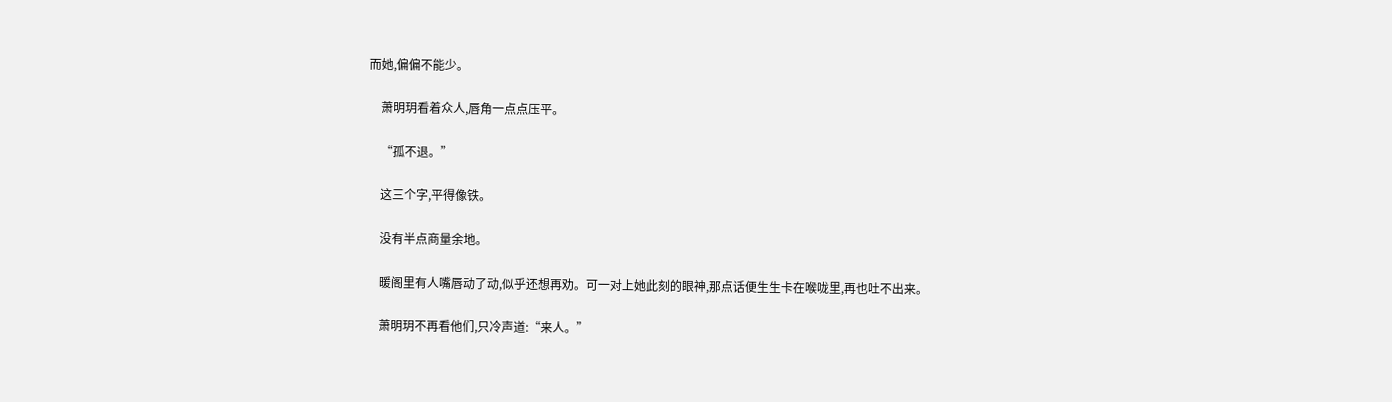而她,偏偏不能少。

    萧明玥看着众人,唇角一点点压平。

    “孤不退。”

    这三个字,平得像铁。

    没有半点商量余地。

    暖阁里有人嘴唇动了动,似乎还想再劝。可一对上她此刻的眼神,那点话便生生卡在喉咙里,再也吐不出来。

    萧明玥不再看他们,只冷声道:“来人。”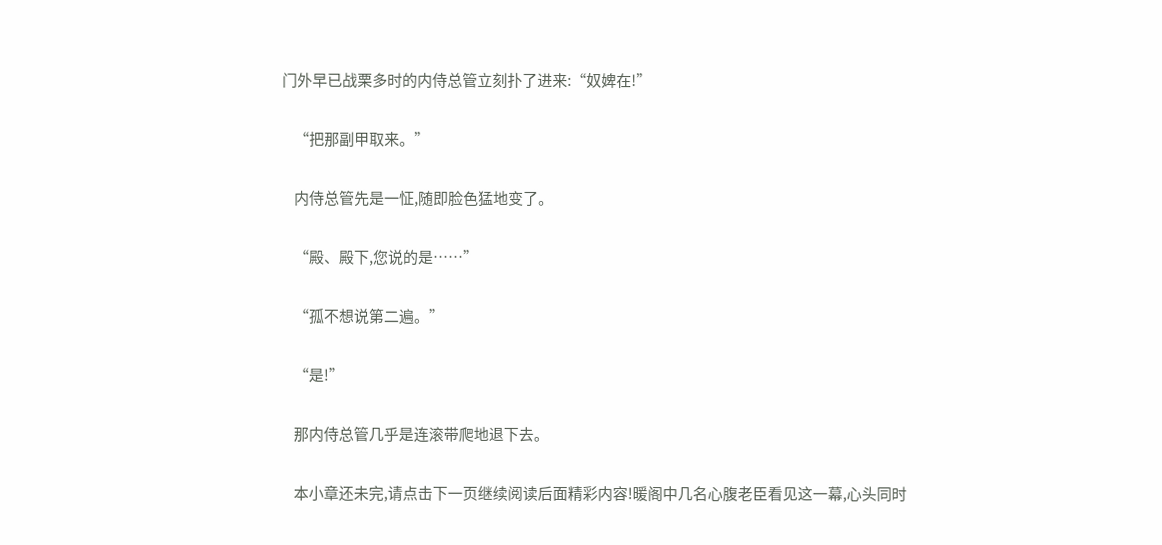门外早已战栗多时的内侍总管立刻扑了进来:“奴婢在!”

    “把那副甲取来。”

    内侍总管先是一怔,随即脸色猛地变了。

    “殿、殿下,您说的是……”

    “孤不想说第二遍。”

    “是!”

    那内侍总管几乎是连滚带爬地退下去。

    本小章还未完,请点击下一页继续阅读后面精彩内容!暖阁中几名心腹老臣看见这一幕,心头同时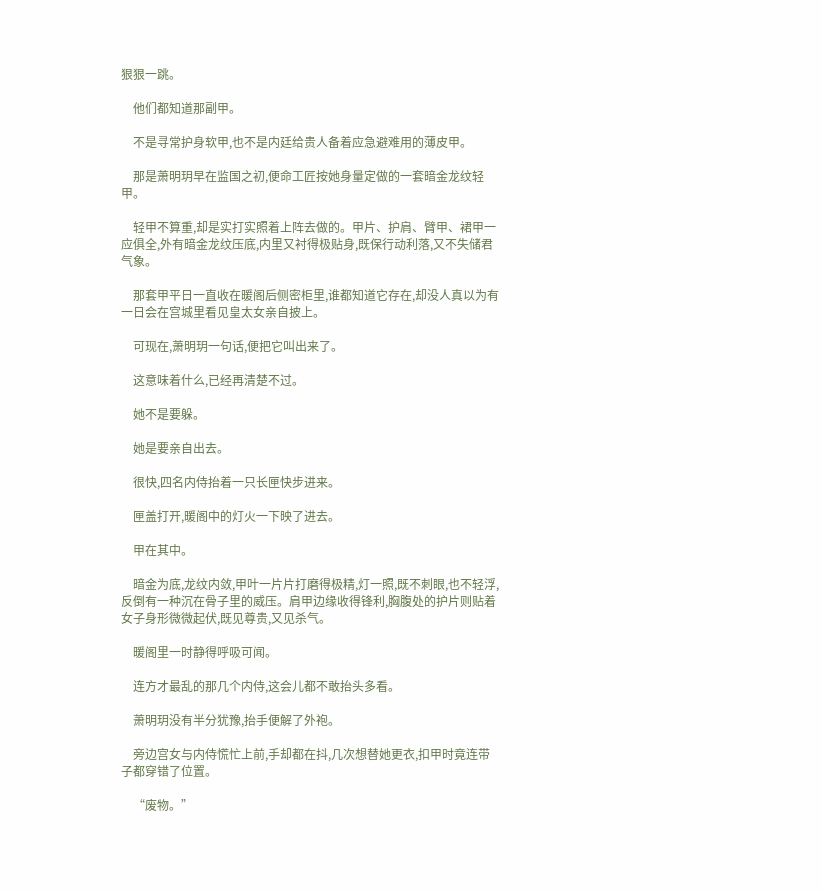狠狠一跳。

    他们都知道那副甲。

    不是寻常护身软甲,也不是内廷给贵人备着应急避难用的薄皮甲。

    那是萧明玥早在监国之初,便命工匠按她身量定做的一套暗金龙纹轻甲。

    轻甲不算重,却是实打实照着上阵去做的。甲片、护肩、臂甲、裙甲一应俱全,外有暗金龙纹压底,内里又衬得极贴身,既保行动利落,又不失储君气象。

    那套甲平日一直收在暖阁后侧密柜里,谁都知道它存在,却没人真以为有一日会在宫城里看见皇太女亲自披上。

    可现在,萧明玥一句话,便把它叫出来了。

    这意味着什么,已经再清楚不过。

    她不是要躲。

    她是要亲自出去。

    很快,四名内侍抬着一只长匣快步进来。

    匣盖打开,暖阁中的灯火一下映了进去。

    甲在其中。

    暗金为底,龙纹内敛,甲叶一片片打磨得极精,灯一照,既不刺眼,也不轻浮,反倒有一种沉在骨子里的威压。肩甲边缘收得锋利,胸腹处的护片则贴着女子身形微微起伏,既见尊贵,又见杀气。

    暖阁里一时静得呼吸可闻。

    连方才最乱的那几个内侍,这会儿都不敢抬头多看。

    萧明玥没有半分犹豫,抬手便解了外袍。

    旁边宫女与内侍慌忙上前,手却都在抖,几次想替她更衣,扣甲时竟连带子都穿错了位置。

    “废物。”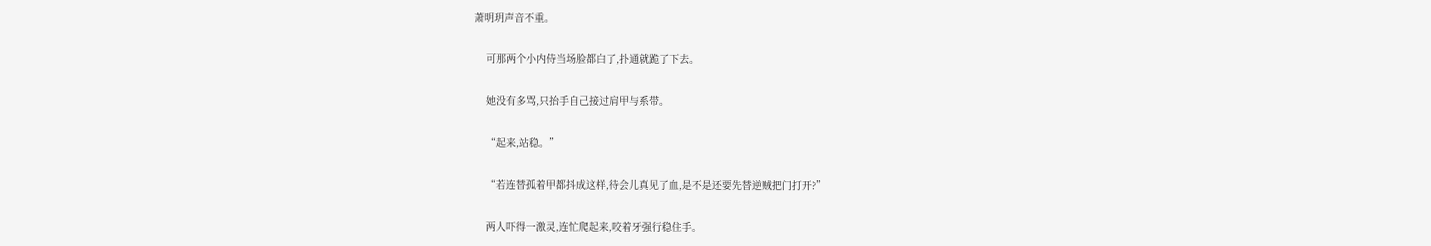萧明玥声音不重。

    可那两个小内侍当场脸都白了,扑通就跪了下去。

    她没有多骂,只抬手自己接过肩甲与系带。

    “起来,站稳。”

    “若连替孤着甲都抖成这样,待会儿真见了血,是不是还要先替逆贼把门打开?”

    两人吓得一激灵,连忙爬起来,咬着牙强行稳住手。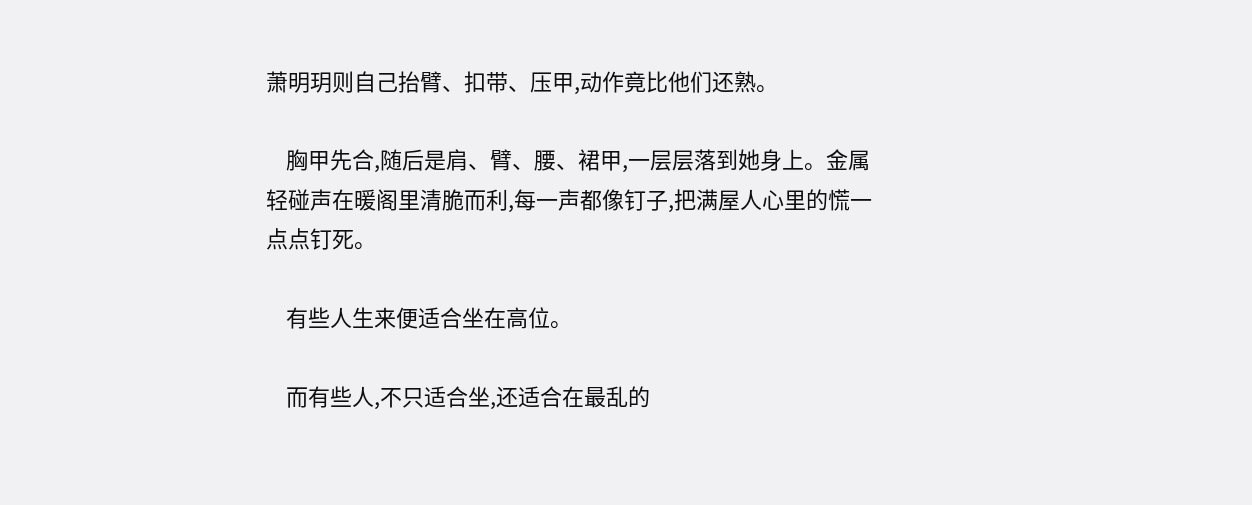萧明玥则自己抬臂、扣带、压甲,动作竟比他们还熟。

    胸甲先合,随后是肩、臂、腰、裙甲,一层层落到她身上。金属轻碰声在暖阁里清脆而利,每一声都像钉子,把满屋人心里的慌一点点钉死。

    有些人生来便适合坐在高位。

    而有些人,不只适合坐,还适合在最乱的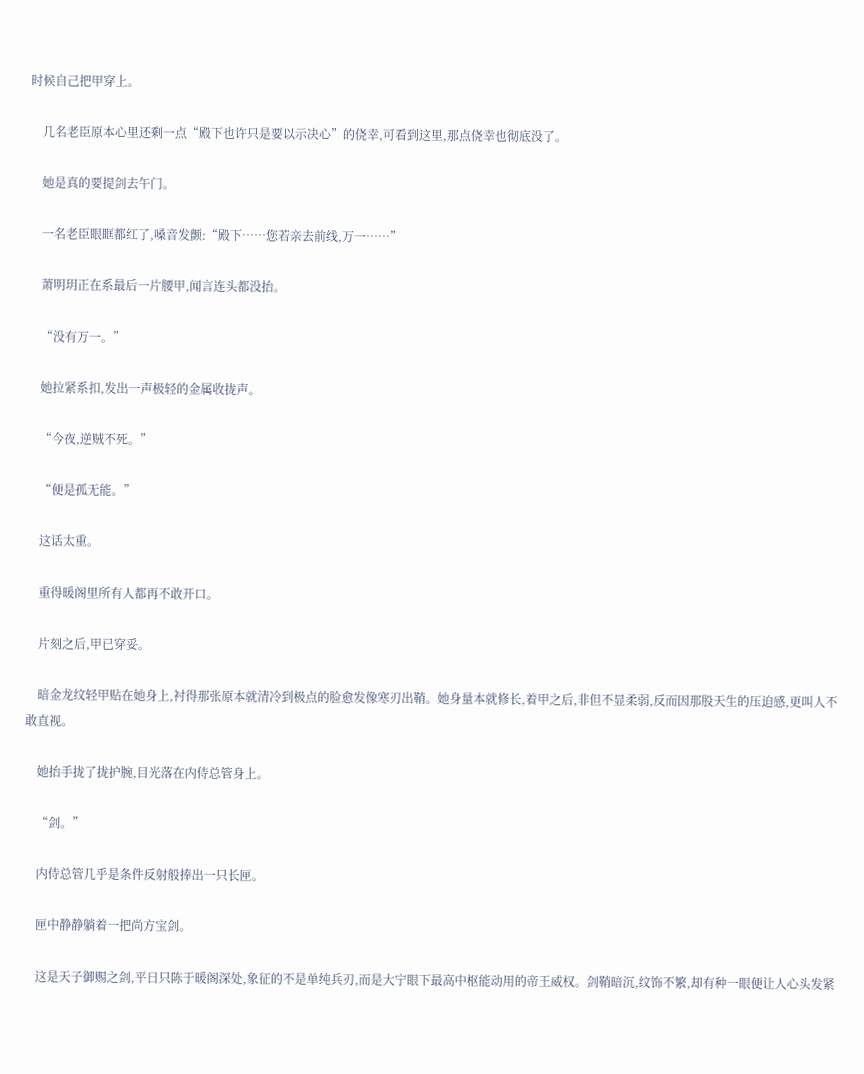时候自己把甲穿上。

    几名老臣原本心里还剩一点“殿下也许只是要以示决心”的侥幸,可看到这里,那点侥幸也彻底没了。

    她是真的要提剑去午门。

    一名老臣眼眶都红了,嗓音发颤:“殿下……您若亲去前线,万一……”

    萧明玥正在系最后一片腰甲,闻言连头都没抬。

    “没有万一。”

    她拉紧系扣,发出一声极轻的金属收拢声。

    “今夜,逆贼不死。”

    “便是孤无能。”

    这话太重。

    重得暖阁里所有人都再不敢开口。

    片刻之后,甲已穿妥。

    暗金龙纹轻甲贴在她身上,衬得那张原本就清冷到极点的脸愈发像寒刃出鞘。她身量本就修长,着甲之后,非但不显柔弱,反而因那股天生的压迫感,更叫人不敢直视。

    她抬手拢了拢护腕,目光落在内侍总管身上。

    “剑。”

    内侍总管几乎是条件反射般捧出一只长匣。

    匣中静静躺着一把尚方宝剑。

    这是天子御赐之剑,平日只陈于暖阁深处,象征的不是单纯兵刃,而是大宁眼下最高中枢能动用的帝王威权。剑鞘暗沉,纹饰不繁,却有种一眼便让人心头发紧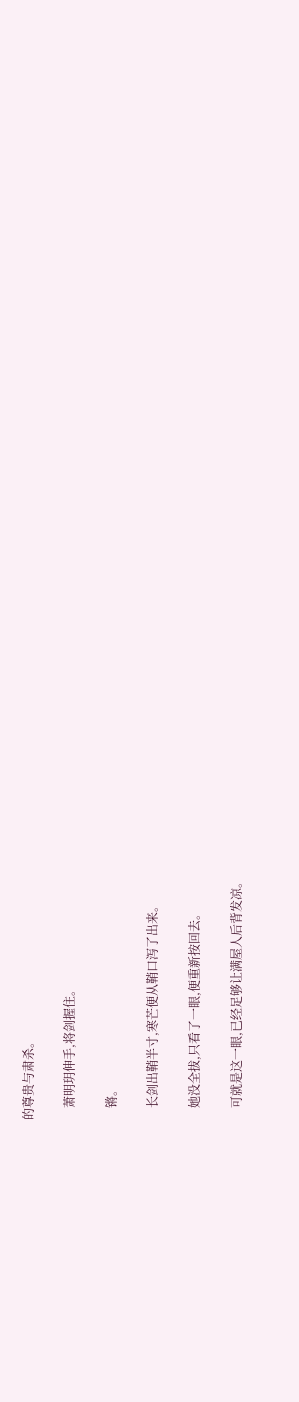的尊贵与肃杀。

    萧明玥伸手,将剑握住。

    锵。

    长剑出鞘半寸,寒芒便从鞘口泻了出来。

    她没全拔,只看了一眼,便重新按回去。

    可就是这一眼,已经足够让满屋人后背发凉。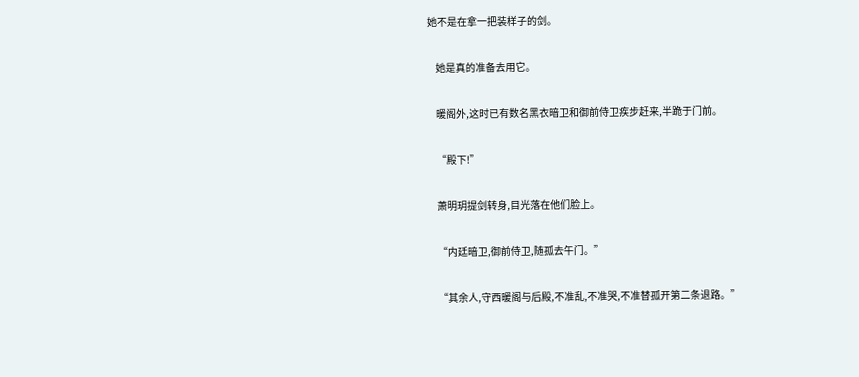她不是在拿一把装样子的剑。

    她是真的准备去用它。

    暖阁外,这时已有数名黑衣暗卫和御前侍卫疾步赶来,半跪于门前。

    “殿下!”

    萧明玥提剑转身,目光落在他们脸上。

    “内廷暗卫,御前侍卫,随孤去午门。”

    “其余人,守西暖阁与后殿,不准乱,不准哭,不准替孤开第二条退路。”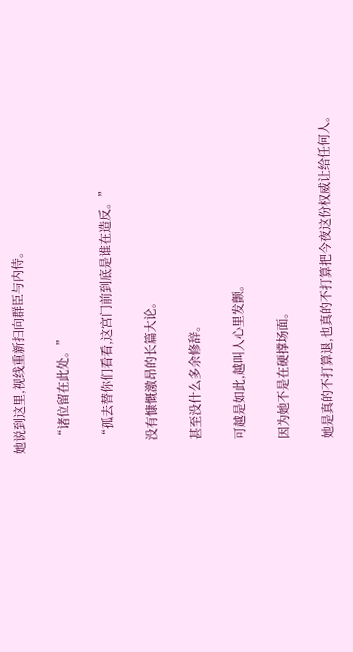她说到这里,视线重新扫向群臣与内侍。

    “诸位留在此处。”

    “孤去替你们看看,这宫门前到底是谁在造反。”

    没有慷慨激昂的长篇大论。

    甚至没什么多余修辞。

    可越是如此,越叫人心里发颤。

    因为她不是在硬撑场面。

    她是真的不打算退,也真的不打算把今夜这份权威让给任何人。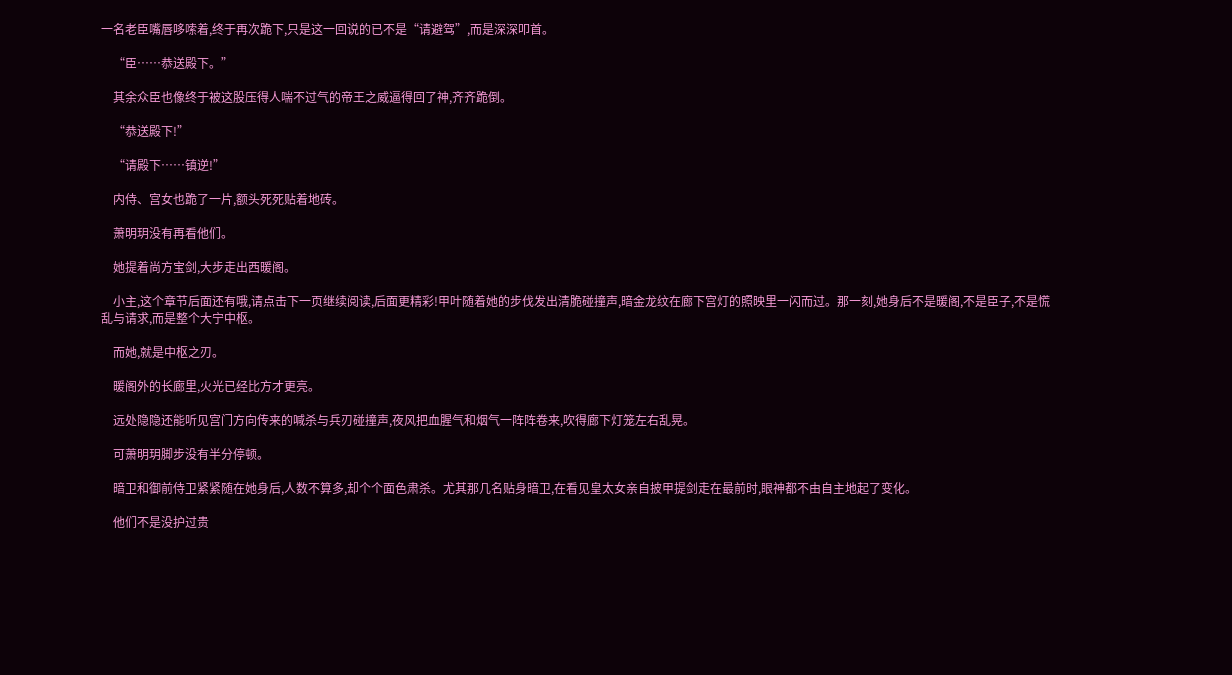一名老臣嘴唇哆嗦着,终于再次跪下,只是这一回说的已不是“请避驾”,而是深深叩首。

    “臣……恭送殿下。”

    其余众臣也像终于被这股压得人喘不过气的帝王之威逼得回了神,齐齐跪倒。

    “恭送殿下!”

    “请殿下……镇逆!”

    内侍、宫女也跪了一片,额头死死贴着地砖。

    萧明玥没有再看他们。

    她提着尚方宝剑,大步走出西暖阁。

    小主,这个章节后面还有哦,请点击下一页继续阅读,后面更精彩!甲叶随着她的步伐发出清脆碰撞声,暗金龙纹在廊下宫灯的照映里一闪而过。那一刻,她身后不是暖阁,不是臣子,不是慌乱与请求,而是整个大宁中枢。

    而她,就是中枢之刃。

    暖阁外的长廊里,火光已经比方才更亮。

    远处隐隐还能听见宫门方向传来的喊杀与兵刃碰撞声,夜风把血腥气和烟气一阵阵卷来,吹得廊下灯笼左右乱晃。

    可萧明玥脚步没有半分停顿。

    暗卫和御前侍卫紧紧随在她身后,人数不算多,却个个面色肃杀。尤其那几名贴身暗卫,在看见皇太女亲自披甲提剑走在最前时,眼神都不由自主地起了变化。

    他们不是没护过贵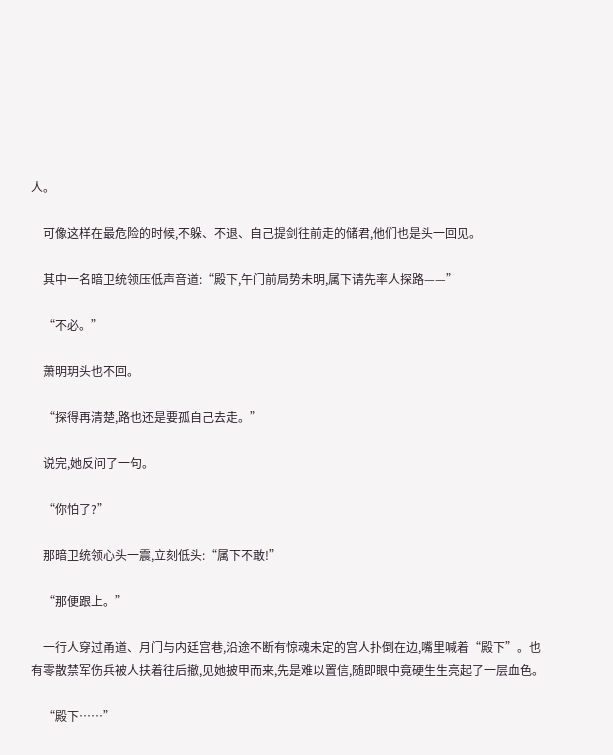人。

    可像这样在最危险的时候,不躲、不退、自己提剑往前走的储君,他们也是头一回见。

    其中一名暗卫统领压低声音道:“殿下,午门前局势未明,属下请先率人探路——”

    “不必。”

    萧明玥头也不回。

    “探得再清楚,路也还是要孤自己去走。”

    说完,她反问了一句。

    “你怕了?”

    那暗卫统领心头一震,立刻低头:“属下不敢!”

    “那便跟上。”

    一行人穿过甬道、月门与内廷宫巷,沿途不断有惊魂未定的宫人扑倒在边,嘴里喊着“殿下”。也有零散禁军伤兵被人扶着往后撤,见她披甲而来,先是难以置信,随即眼中竟硬生生亮起了一层血色。

    “殿下……”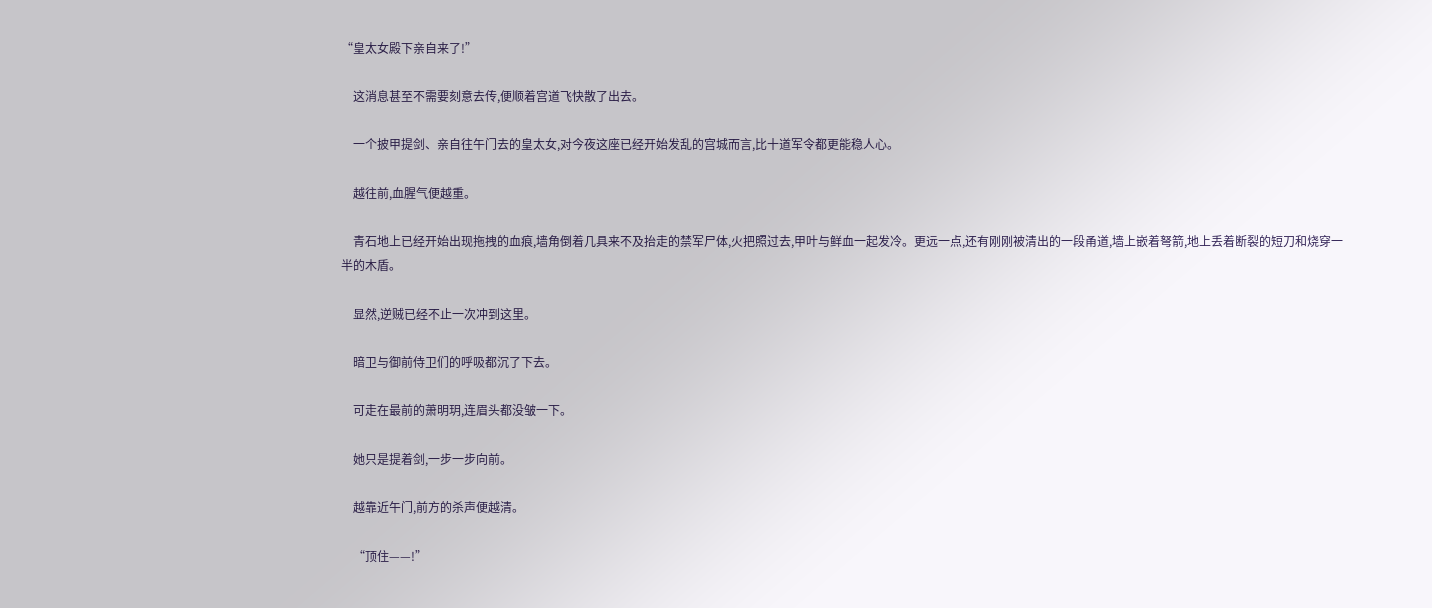“皇太女殿下亲自来了!”

    这消息甚至不需要刻意去传,便顺着宫道飞快散了出去。

    一个披甲提剑、亲自往午门去的皇太女,对今夜这座已经开始发乱的宫城而言,比十道军令都更能稳人心。

    越往前,血腥气便越重。

    青石地上已经开始出现拖拽的血痕,墙角倒着几具来不及抬走的禁军尸体,火把照过去,甲叶与鲜血一起发冷。更远一点,还有刚刚被清出的一段甬道,墙上嵌着弩箭,地上丢着断裂的短刀和烧穿一半的木盾。

    显然,逆贼已经不止一次冲到这里。

    暗卫与御前侍卫们的呼吸都沉了下去。

    可走在最前的萧明玥,连眉头都没皱一下。

    她只是提着剑,一步一步向前。

    越靠近午门,前方的杀声便越清。

    “顶住——!”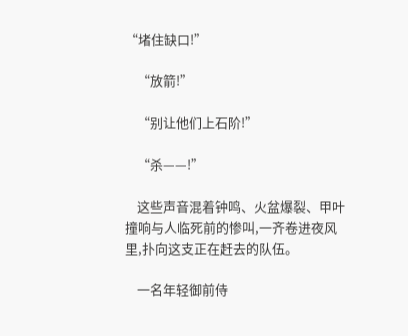“堵住缺口!”

    “放箭!”

    “别让他们上石阶!”

    “杀——!”

    这些声音混着钟鸣、火盆爆裂、甲叶撞响与人临死前的惨叫,一齐卷进夜风里,扑向这支正在赶去的队伍。

    一名年轻御前侍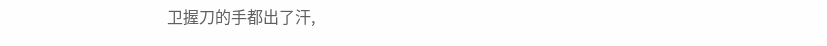卫握刀的手都出了汗,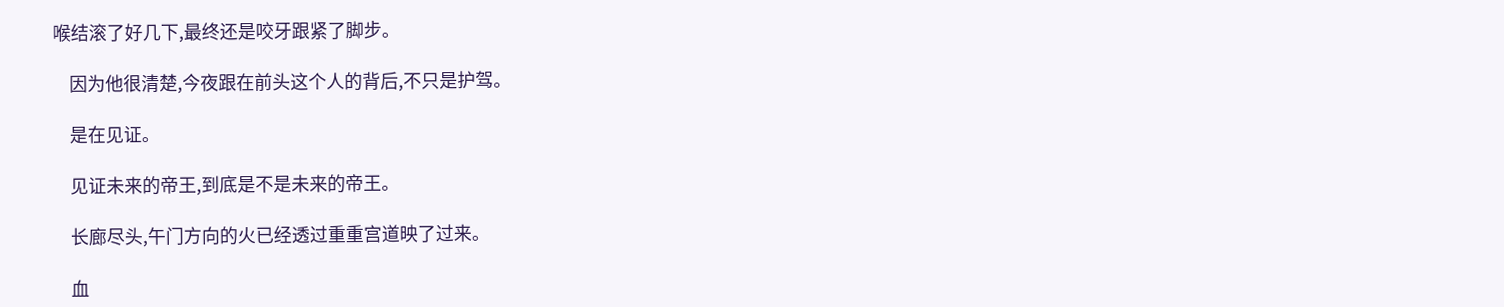喉结滚了好几下,最终还是咬牙跟紧了脚步。

    因为他很清楚,今夜跟在前头这个人的背后,不只是护驾。

    是在见证。

    见证未来的帝王,到底是不是未来的帝王。

    长廊尽头,午门方向的火已经透过重重宫道映了过来。

    血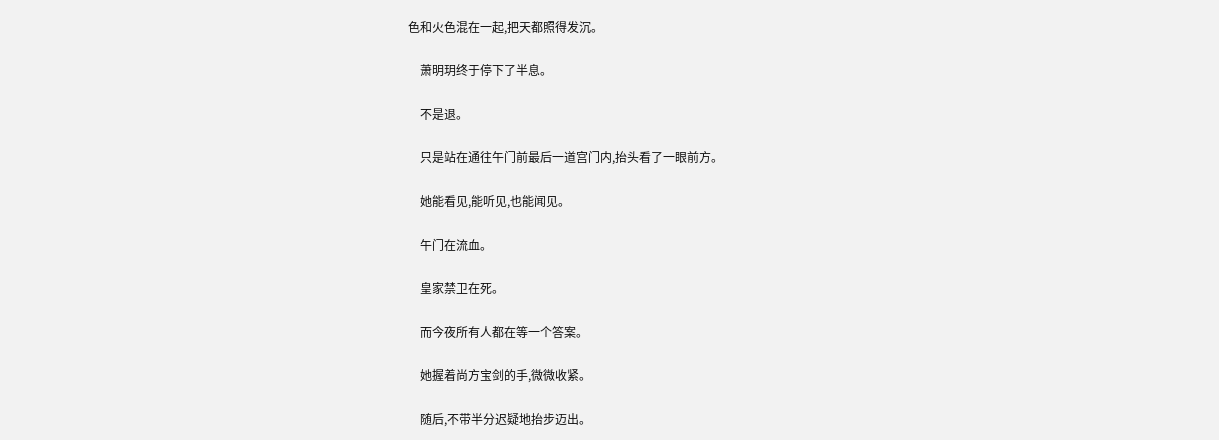色和火色混在一起,把天都照得发沉。

    萧明玥终于停下了半息。

    不是退。

    只是站在通往午门前最后一道宫门内,抬头看了一眼前方。

    她能看见,能听见,也能闻见。

    午门在流血。

    皇家禁卫在死。

    而今夜所有人都在等一个答案。

    她握着尚方宝剑的手,微微收紧。

    随后,不带半分迟疑地抬步迈出。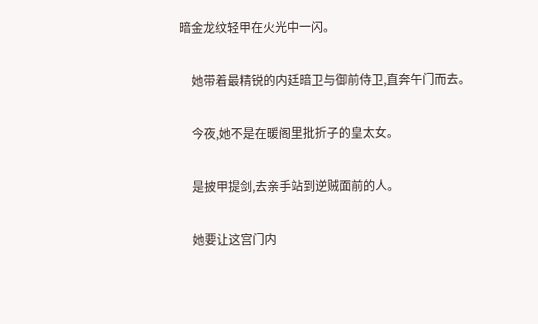暗金龙纹轻甲在火光中一闪。

    她带着最精锐的内廷暗卫与御前侍卫,直奔午门而去。

    今夜,她不是在暖阁里批折子的皇太女。

    是披甲提剑,去亲手站到逆贼面前的人。

    她要让这宫门内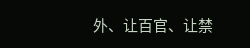外、让百官、让禁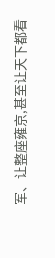军、让整座雍京,甚至让天下都看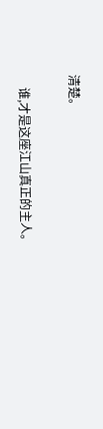清楚。

    谁,才是这座江山真正的主人。